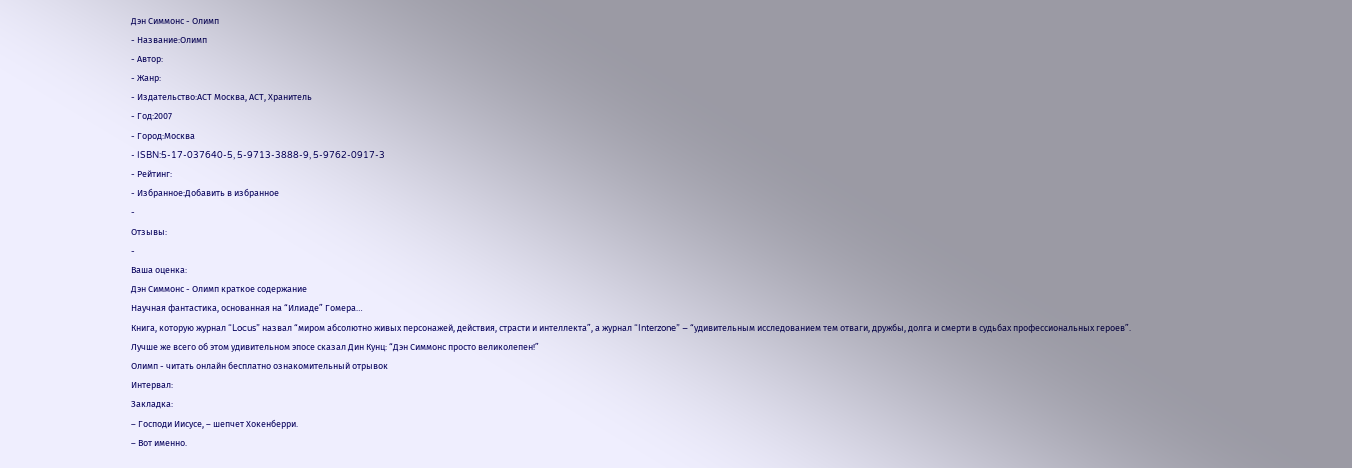Дэн Симмонс - Олимп
- Название:Олимп
- Автор:
- Жанр:
- Издательство:АСТ Москва, АСТ, Хранитель
- Год:2007
- Город:Москва
- ISBN:5-17-037640-5, 5-9713-3888-9, 5-9762-0917-3
- Рейтинг:
- Избранное:Добавить в избранное
-
Отзывы:
-
Ваша оценка:
Дэн Симмонс - Олимп краткое содержание
Научная фантастика, основанная на “Илиаде” Гомера…
Книга, которую журнал “Locus” назвал “миром абсолютно живых персонажей, действия, страсти и интеллекта”, а журнал “Interzone” – “удивительным исследованием тем отваги, дружбы, долга и смерти в судьбах профессиональных героев”.
Лучше же всего об этом удивительном эпосе сказал Дин Кунц: “Дэн Симмонс просто великолепен!”
Олимп - читать онлайн бесплатно ознакомительный отрывок
Интервал:
Закладка:
– Господи Иисусе, – шепчет Хокенберри.
– Вот именно.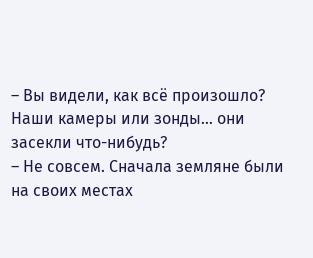– Вы видели, как всё произошло? Наши камеры или зонды… они засекли что-нибудь?
– Не совсем. Сначала земляне были на своих местах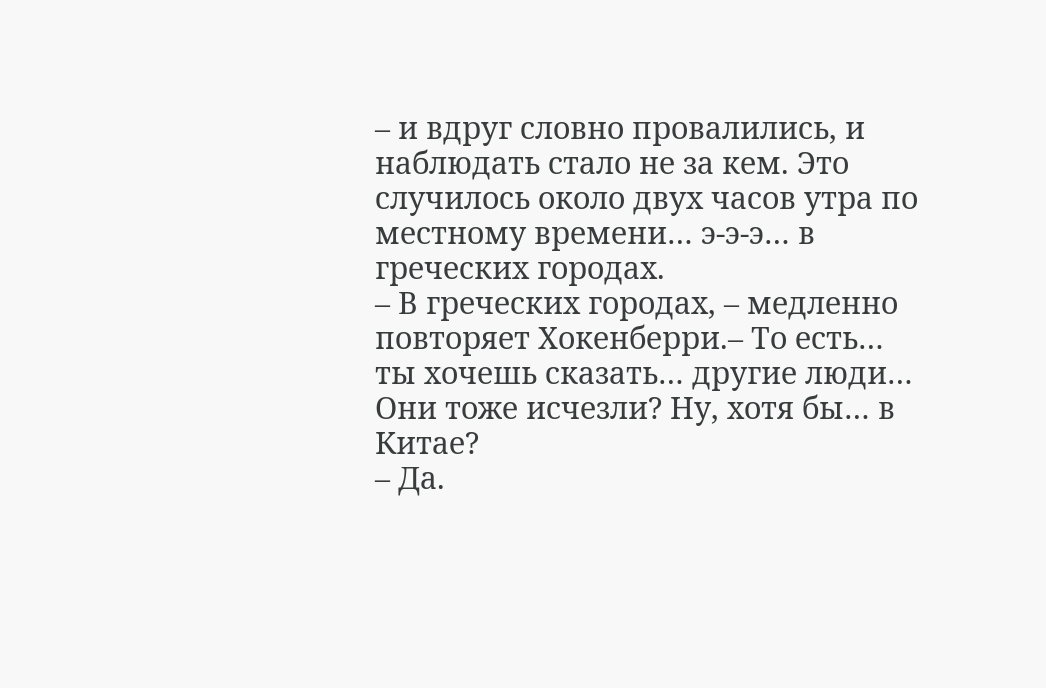– и вдруг словно провалились, и наблюдать стало не за кем. Это случилось около двух часов утра по местному времени… э-э-э… в греческих городах.
– В греческих городах, – медленно повторяет Хокенберри.– То есть… ты хочешь сказать… другие люди… Они тоже исчезли? Ну, хотя бы… в Китае?
– Да.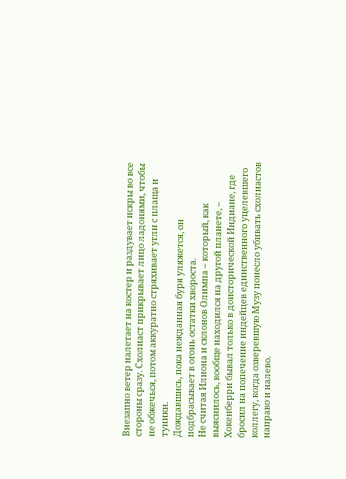Внезапно ветер налетает на костер и раздувает искры во все стороны сразу. Схолиаст прикрывает лицо ладонями, чтобы не обжечься, потом аккуратно стряхивает угли с плаща и туники.
Дождавшись, пока нежданная буря уляжется, он подбрасывает в огонь остатки хвороста.
Не считая Илиона и склонов Олимпа – который, как выяснилось, вообще находился на другой планете, – Хокенберри бывал только в доисторической Индиане, где бросил на попечение индейцев единственного уцелевшего коллегу, когда озверевшую Музу понесло убивать схолиастов направо и налево.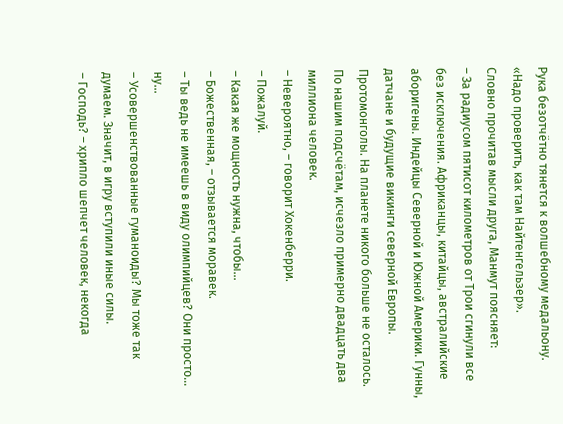Рука безотчётно тянется к волшебному медальону. «Надо проверить, как там Найтенгельзер».
Словно прочитав мысли друга, Манмут поясняет:
– За радиусом пятисот километров от Трои сгинули все без исключения. Африканцы, китайцы, австралийские аборигены. Индейцы Северной и Южной Америки. Гунны, датчане и будущие викинги северной Европы. Протомонголы. На планете никого больше не осталось. По нашим подсчётам, исчезло примерно двадцать два миллиона человек.
– Невероятно, – говорит Хокенберри.
– Пожалуй.
– Какая же мощность нужна, чтобы…
– Божественная, – отзывается моравек.
– Ты ведь не имеешь в виду олимпийцев? Они просто… ну…
– Усовершенствованные гуманоиды? Мы тоже так думаем. Значит, в игру вступили иные силы.
– Господь? – хрипло шепчет человек, некогда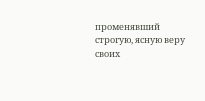променявший строгую, ясную веру своих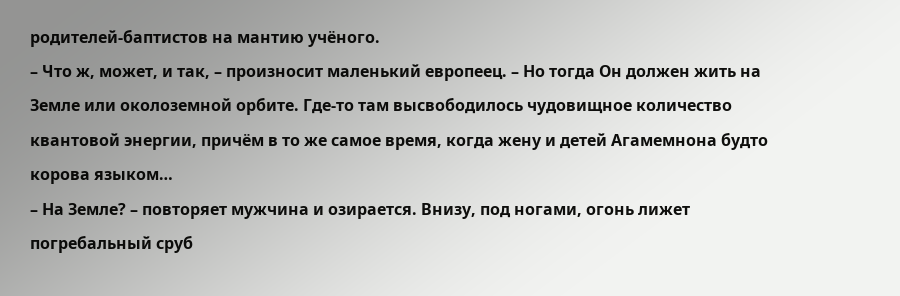родителей-баптистов на мантию учёного.
– Что ж, может, и так, – произносит маленький европеец. – Но тогда Он должен жить на Земле или околоземной орбите. Где-то там высвободилось чудовищное количество квантовой энергии, причём в то же самое время, когда жену и детей Агамемнона будто корова языком…
– На Земле? – повторяет мужчина и озирается. Внизу, под ногами, огонь лижет погребальный сруб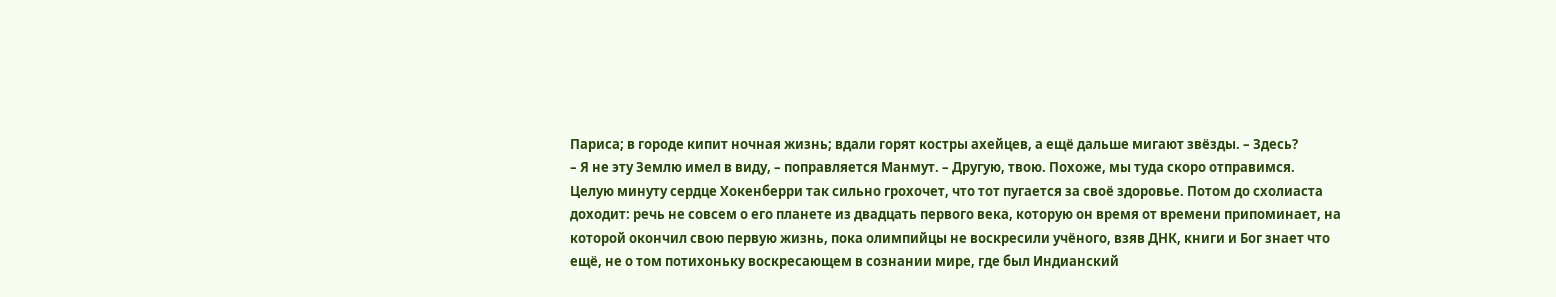Париса; в городе кипит ночная жизнь; вдали горят костры ахейцев, а ещё дальше мигают звёзды. – Здесь?
– Я не эту Землю имел в виду, – поправляется Манмут. – Другую, твою. Похоже, мы туда скоро отправимся.
Целую минуту сердце Хокенберри так сильно грохочет, что тот пугается за своё здоровье. Потом до схолиаста доходит: речь не совсем о его планете из двадцать первого века, которую он время от времени припоминает, на которой окончил свою первую жизнь, пока олимпийцы не воскресили учёного, взяв ДНК, книги и Бог знает что ещё, не о том потихоньку воскресающем в сознании мире, где был Индианский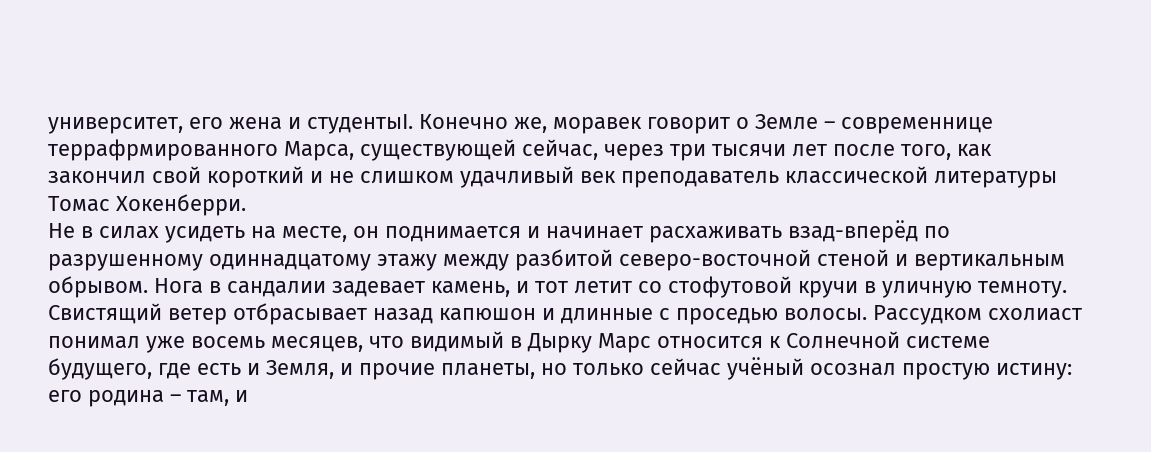университет, его жена и студентыI. Конечно же, моравек говорит о Земле – современнице террафрмированного Марса, существующей сейчас, через три тысячи лет после того, как закончил свой короткий и не слишком удачливый век преподаватель классической литературы Томас Хокенберри.
Не в силах усидеть на месте, он поднимается и начинает расхаживать взад-вперёд по разрушенному одиннадцатому этажу между разбитой северо-восточной стеной и вертикальным обрывом. Нога в сандалии задевает камень, и тот летит со стофутовой кручи в уличную темноту. Свистящий ветер отбрасывает назад капюшон и длинные с проседью волосы. Рассудком схолиаст понимал уже восемь месяцев, что видимый в Дырку Марс относится к Солнечной системе будущего, где есть и Земля, и прочие планеты, но только сейчас учёный осознал простую истину: его родина – там, и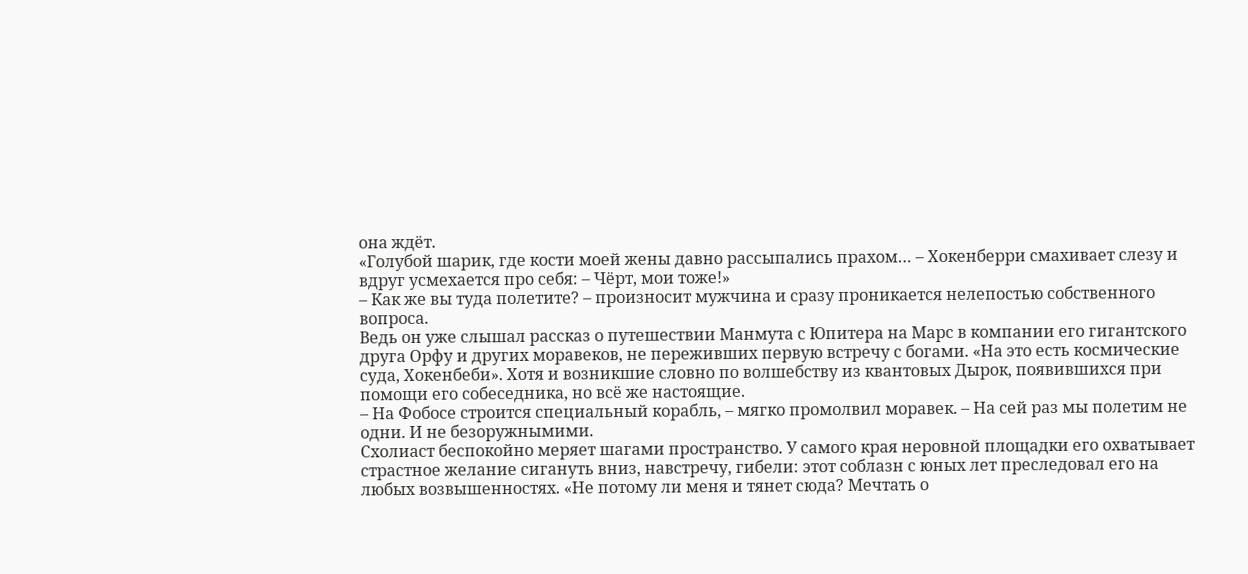она ждёт.
«Голубой шарик, где кости моей жены давно рассыпались прахом… – Хокенберри смахивает слезу и вдруг усмехается про себя: – Чёрт, мои тоже!»
– Как же вы туда полетите? – произносит мужчина и сразу проникается нелепостью собственного вопроса.
Ведь он уже слышал рассказ о путешествии Манмута с Юпитера на Марс в компании его гигантского друга Орфу и других моравеков, не переживших первую встречу с богами. «На это есть космические суда, Хокенбеби». Хотя и возникшие словно по волшебству из квантовых Дырок, появившихся при помощи его собеседника, но всё же настоящие.
– На Фобосе строится специальный корабль, – мягко промолвил моравек. – На сей раз мы полетим не одни. И не безоружнымими.
Схолиаст беспокойно меряет шагами пространство. У самого края неровной площадки его охватывает страстное желание сигануть вниз, навстречу, гибели: этот соблазн с юных лет преследовал его на любых возвышенностях. «Не потому ли меня и тянет сюда? Мечтать о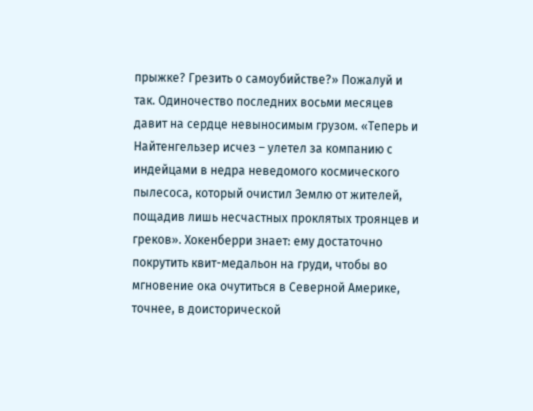прыжке? Грезить о самоубийстве?» Пожалуй и так. Одиночество последних восьми месяцев давит на сердце невыносимым грузом. «Теперь и Найтенгельзер исчез – улетел за компанию с индейцами в недра неведомого космического пылесоса, который очистил Землю от жителей, пощадив лишь несчастных проклятых троянцев и греков». Хокенберри знает: ему достаточно покрутить квит-медальон на груди, чтобы во мгновение ока очутиться в Северной Америке, точнее, в доисторической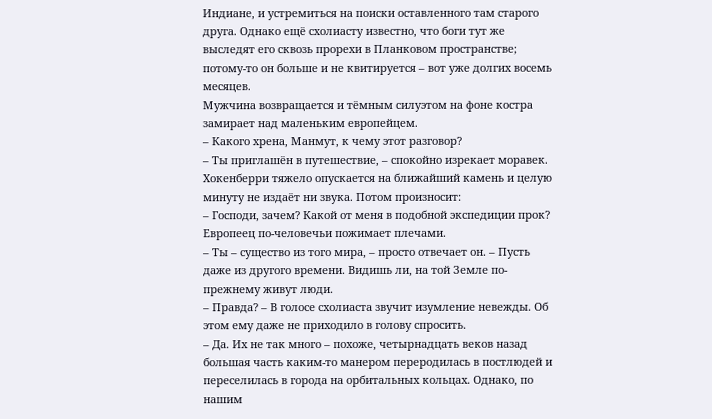Индиане, и устремиться на поиски оставленного там старого друга. Однако ещё схолиасту известно, что боги тут же выследят его сквозь прорехи в Планковом пространстве; потому-то он больше и не квитируется – вот уже долгих восемь месяцев.
Мужчина возвращается и тёмным силуэтом на фоне костра замирает над маленьким европейцем.
– Какого хрена, Манмут, к чему этот разговор?
– Ты приглашён в путешествие, – спокойно изрекает моравек.
Хокенберри тяжело опускается на ближайший камень и целую минуту не издаёт ни звука. Потом произносит:
– Господи, зачем? Какой от меня в подобной экспедиции прок?
Европеец по-человечьи пожимает плечами.
– Ты – существо из того мира, – просто отвечает он. – Пусть даже из другого времени. Видишь ли, на той Земле по-прежнему живут люди.
– Правда? – В голосе схолиаста звучит изумление невежды. Об этом ему даже не приходило в голову спросить.
– Да. Их не так много – похоже, четырнадцать веков назад большая часть каким-то манером переродилась в постлюдей и переселилась в города на орбитальных кольцах. Однако, по нашим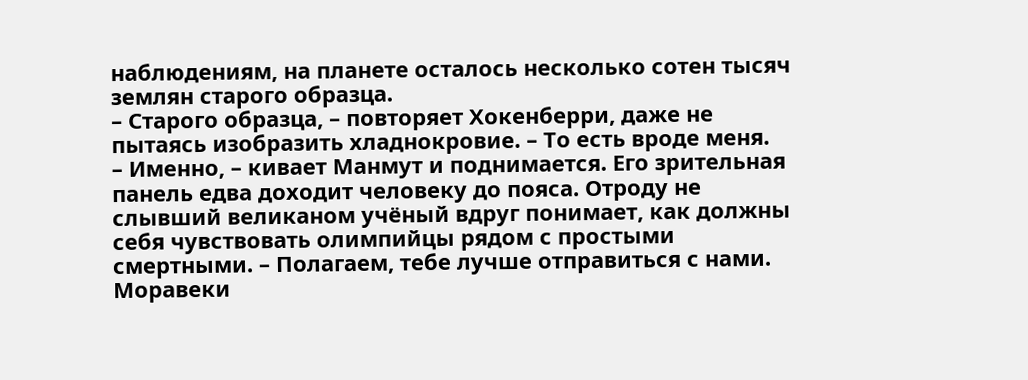наблюдениям, на планете осталось несколько сотен тысяч землян старого образца.
– Старого образца, – повторяет Хокенберри, даже не пытаясь изобразить хладнокровие. – То есть вроде меня.
– Именно, – кивает Манмут и поднимается. Его зрительная панель едва доходит человеку до пояса. Отроду не слывший великаном учёный вдруг понимает, как должны себя чувствовать олимпийцы рядом с простыми смертными. – Полагаем, тебе лучше отправиться с нами. Моравеки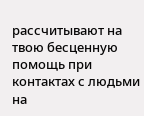рассчитывают на твою бесценную помощь при контактах с людьми на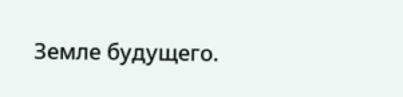Земле будущего.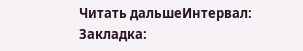Читать дальшеИнтервал:
Закладка: